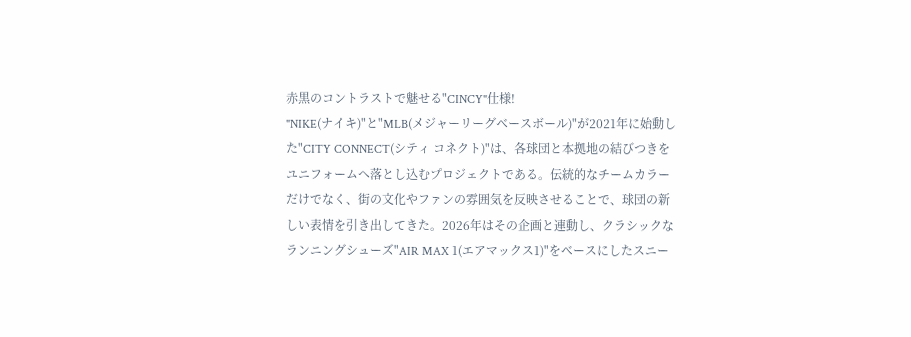赤黒のコントラストで魅せる"CINCY"仕様!
"NIKE(ナイキ)"と"MLB(メジャーリーグベースボール)"が2021年に始動した"CITY CONNECT(シティ コネクト)"は、各球団と本拠地の結びつきをユニフォームへ落とし込むプロジェクトである。伝統的なチームカラーだけでなく、街の文化やファンの雰囲気を反映させることで、球団の新しい表情を引き出してきた。2026年はその企画と連動し、クラシックなランニングシューズ"AIR MAX 1(エアマックス1)"をベースにしたスニー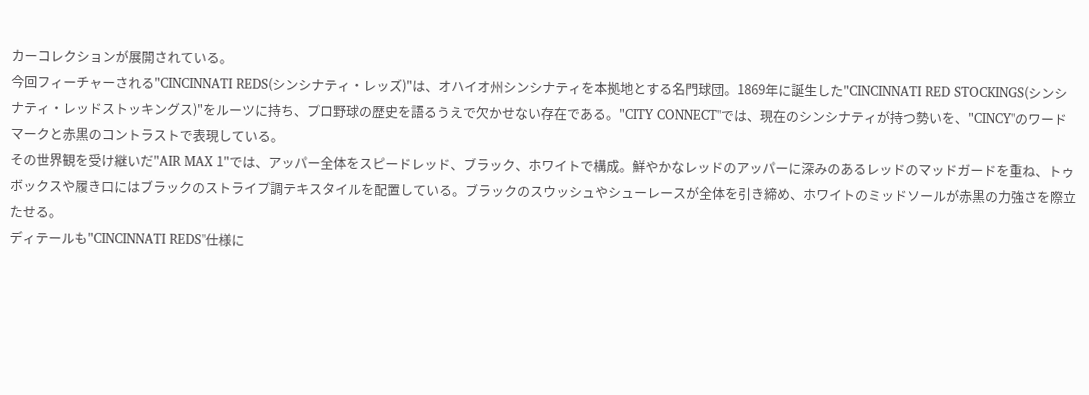カーコレクションが展開されている。
今回フィーチャーされる"CINCINNATI REDS(シンシナティ・レッズ)"は、オハイオ州シンシナティを本拠地とする名門球団。1869年に誕生した"CINCINNATI RED STOCKINGS(シンシナティ・レッドストッキングス)"をルーツに持ち、プロ野球の歴史を語るうえで欠かせない存在である。"CITY CONNECT"では、現在のシンシナティが持つ勢いを、"CINCY"のワードマークと赤黒のコントラストで表現している。
その世界観を受け継いだ"AIR MAX 1"では、アッパー全体をスピードレッド、ブラック、ホワイトで構成。鮮やかなレッドのアッパーに深みのあるレッドのマッドガードを重ね、トゥボックスや履き口にはブラックのストライプ調テキスタイルを配置している。ブラックのスウッシュやシューレースが全体を引き締め、ホワイトのミッドソールが赤黒の力強さを際立たせる。
ディテールも"CINCINNATI REDS"仕様に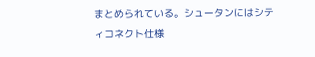まとめられている。シュータンにはシティコネクト仕様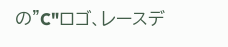の"C"ロゴ、レースデ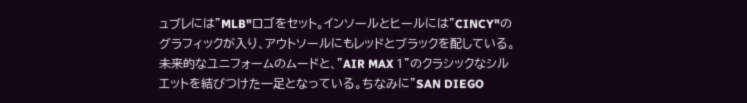ュブレには"MLB"ロゴをセット。インソールとヒールには"CINCY"のグラフィックが入り、アウトソールにもレッドとブラックを配している。未来的なユニフォームのムードと、"AIR MAX 1"のクラシックなシルエットを結びつけた一足となっている。ちなみに"SAN DIEGO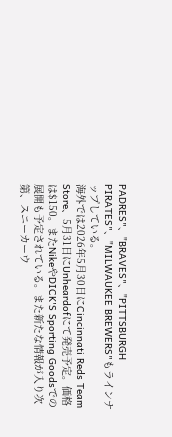PADRES"、"BRAVES"、"PITTSBURGH PIRATES"、"MILWAUKEE BREWERS"もラインナップしている。
海外では2026年5月30日にCincinnati Reds Team Store、5月31日にUnheardofにて発売予定。価格は$150。またNikeやDICK'S Sporting Goodsでの展開も予定されている。また新たな情報が入り次第、スニーカーウ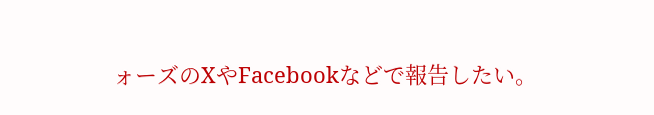ォーズのXやFacebookなどで報告したい。